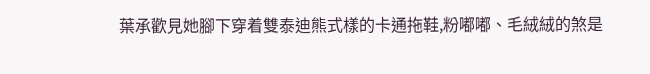葉承歡見她腳下穿着雙泰迪熊式樣的卡通拖鞋,粉嘟嘟、毛絨絨的煞是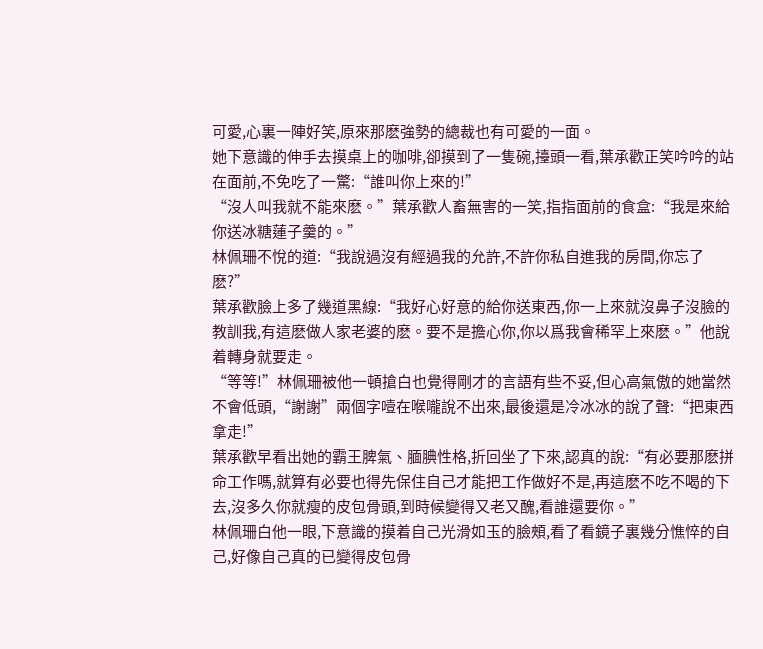可愛,心裏一陣好笑,原來那麽強勢的總裁也有可愛的一面。
她下意識的伸手去摸桌上的咖啡,卻摸到了一隻碗,擡頭一看,葉承歡正笑吟吟的站在面前,不免吃了一驚:“誰叫你上來的!”
“沒人叫我就不能來麽。”葉承歡人畜無害的一笑,指指面前的食盒:“我是來給你送冰糖蓮子羹的。”
林佩珊不悅的道:“我說過沒有經過我的允許,不許你私自進我的房間,你忘了麽?”
葉承歡臉上多了幾道黑線:“我好心好意的給你送東西,你一上來就沒鼻子沒臉的教訓我,有這麽做人家老婆的麽。要不是擔心你,你以爲我會稀罕上來麽。”他說着轉身就要走。
“等等!”林佩珊被他一頓搶白也覺得剛才的言語有些不妥,但心高氣傲的她當然不會低頭,“謝謝”兩個字噎在喉嚨說不出來,最後還是冷冰冰的說了聲:“把東西拿走!”
葉承歡早看出她的霸王脾氣、腼腆性格,折回坐了下來,認真的說:“有必要那麽拼命工作嗎,就算有必要也得先保住自己才能把工作做好不是,再這麽不吃不喝的下去,沒多久你就瘦的皮包骨頭,到時候變得又老又醜,看誰還要你。”
林佩珊白他一眼,下意識的摸着自己光滑如玉的臉頰,看了看鏡子裏幾分憔悴的自己,好像自己真的已變得皮包骨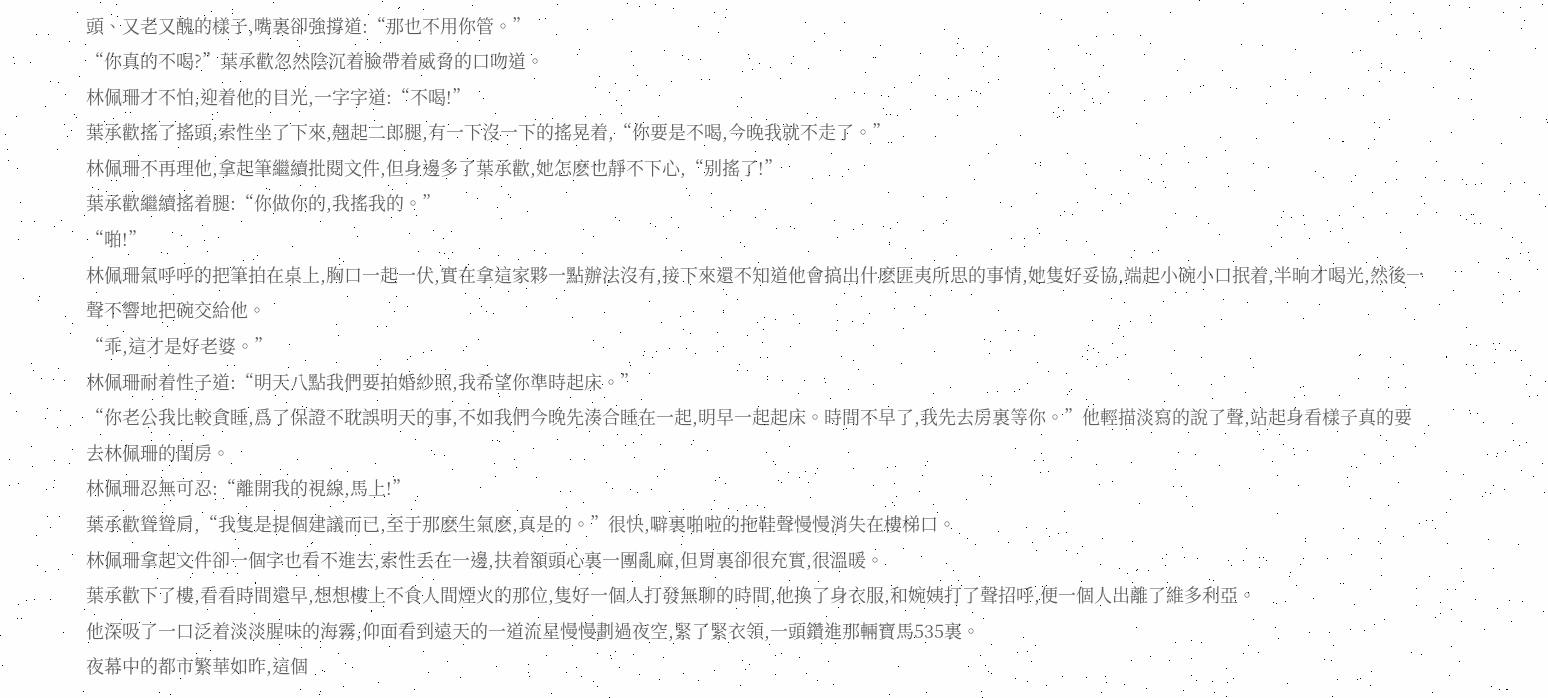頭、又老又醜的樣子,嘴裏卻強撐道:“那也不用你管。”
“你真的不喝?”葉承歡忽然陰沉着臉帶着威脅的口吻道。
林佩珊才不怕,迎着他的目光,一字字道:“不喝!”
葉承歡搖了搖頭,索性坐了下來,翹起二郎腿,有一下沒一下的搖晃着,“你要是不喝,今晚我就不走了。”
林佩珊不再理他,拿起筆繼續批閱文件,但身邊多了葉承歡,她怎麽也靜不下心,“别搖了!”
葉承歡繼續搖着腿:“你做你的,我搖我的。”
“啪!”
林佩珊氣呼呼的把筆拍在桌上,胸口一起一伏,實在拿這家夥一點辦法沒有,接下來還不知道他會搞出什麽匪夷所思的事情,她隻好妥協,端起小碗小口抿着,半晌才喝光,然後一聲不響地把碗交給他。
“乖,這才是好老婆。”
林佩珊耐着性子道:“明天八點我們要拍婚紗照,我希望你準時起床。”
“你老公我比較貪睡,爲了保證不耽誤明天的事,不如我們今晚先湊合睡在一起,明早一起起床。時間不早了,我先去房裏等你。”他輕描淡寫的說了聲,站起身看樣子真的要去林佩珊的閨房。
林佩珊忍無可忍:“離開我的視線,馬上!”
葉承歡聳聳肩,“我隻是提個建議而已,至于那麽生氣麽,真是的。”很快,噼裏啪啦的拖鞋聲慢慢消失在樓梯口。
林佩珊拿起文件卻一個字也看不進去,索性丢在一邊,扶着額頭心裏一團亂麻,但胃裏卻很充實,很溫暖。
葉承歡下了樓,看看時間還早,想想樓上不食人間煙火的那位,隻好一個人打發無聊的時間,他換了身衣服,和婉姨打了聲招呼,便一個人出離了維多利亞。
他深吸了一口泛着淡淡腥味的海霧,仰面看到遠天的一道流星慢慢劃過夜空,緊了緊衣領,一頭鑽進那輛寶馬535裏。
夜幕中的都市繁華如昨,這個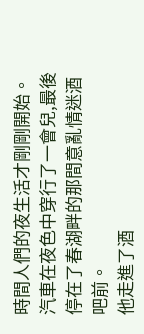時間人們的夜生活才剛剛開始。
汽車在夜色中穿行了一會兒,最後停在了春湖畔的那間意亂情迷酒吧前。
他走進了酒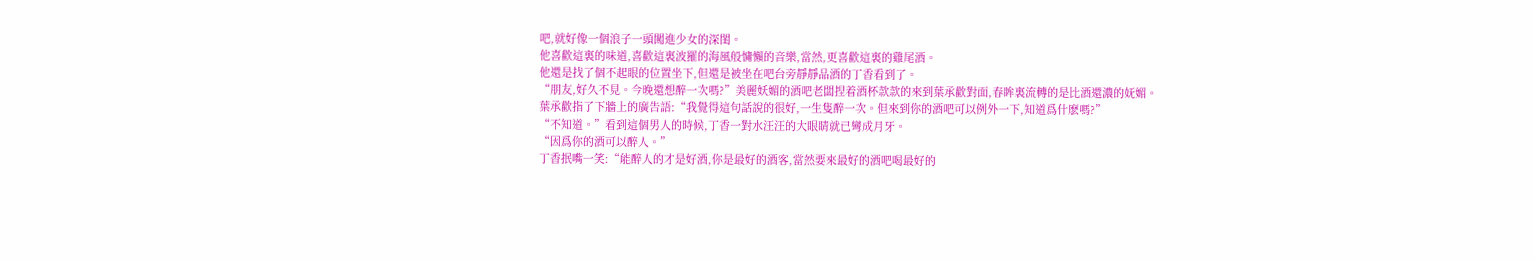吧,就好像一個浪子一頭闖進少女的深閨。
他喜歡這裏的味道,喜歡這裏波羅的海風般慵懶的音樂,當然,更喜歡這裏的雞尾酒。
他還是找了個不起眼的位置坐下,但還是被坐在吧台旁靜靜品酒的丁香看到了。
“朋友,好久不見。今晚還想醉一次嗎?”美麗妖媚的酒吧老闆捏着酒杯款款的來到葉承歡對面,春眸裏流轉的是比酒還濃的妩媚。
葉承歡指了下牆上的廣告語:“我覺得這句話說的很好,一生隻醉一次。但來到你的酒吧可以例外一下,知道爲什麽嗎?”
“不知道。”看到這個男人的時候,丁香一對水汪汪的大眼睛就已彎成月牙。
“因爲你的酒可以醉人。”
丁香抿嘴一笑:“能醉人的才是好酒,你是最好的酒客,當然要來最好的酒吧喝最好的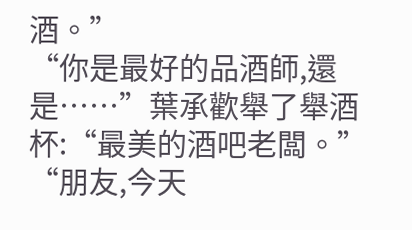酒。”
“你是最好的品酒師,還是……”葉承歡舉了舉酒杯:“最美的酒吧老闆。”
“朋友,今天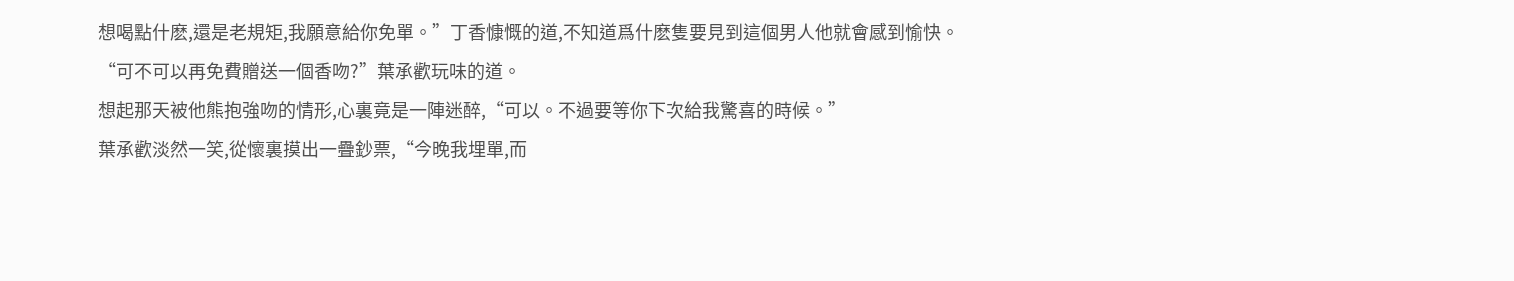想喝點什麽,還是老規矩,我願意給你免單。”丁香慷慨的道,不知道爲什麽隻要見到這個男人他就會感到愉快。
“可不可以再免費贈送一個香吻?”葉承歡玩味的道。
想起那天被他熊抱強吻的情形,心裏竟是一陣迷醉,“可以。不過要等你下次給我驚喜的時候。”
葉承歡淡然一笑,從懷裏摸出一疊鈔票,“今晚我埋單,而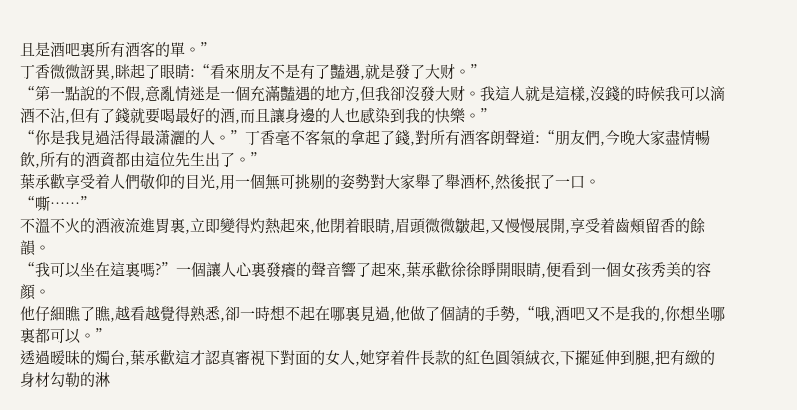且是酒吧裏所有酒客的單。”
丁香微微訝異,眯起了眼睛:“看來朋友不是有了豔遇,就是發了大财。”
“第一點說的不假,意亂情迷是一個充滿豔遇的地方,但我卻沒發大财。我這人就是這樣,沒錢的時候我可以滴酒不沾,但有了錢就要喝最好的酒,而且讓身邊的人也感染到我的快樂。”
“你是我見過活得最潇灑的人。”丁香毫不客氣的拿起了錢,對所有酒客朗聲道:“朋友們,今晚大家盡情暢飲,所有的酒資都由這位先生出了。”
葉承歡享受着人們敬仰的目光,用一個無可挑剔的姿勢對大家舉了舉酒杯,然後抿了一口。
“嘶……”
不溫不火的酒液流進胃裏,立即變得灼熱起來,他閉着眼睛,眉頭微微皺起,又慢慢展開,享受着齒頰留香的餘韻。
“我可以坐在這裏嗎?”一個讓人心裏發癢的聲音響了起來,葉承歡徐徐睜開眼睛,便看到一個女孩秀美的容顔。
他仔細瞧了瞧,越看越覺得熟悉,卻一時想不起在哪裏見過,他做了個請的手勢,“哦,酒吧又不是我的,你想坐哪裏都可以。”
透過暧昧的燭台,葉承歡這才認真審視下對面的女人,她穿着件長款的紅色圓領絨衣,下擺延伸到腿,把有緻的身材勾勒的淋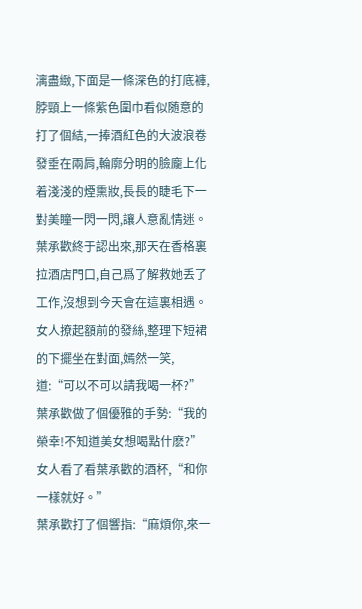漓盡緻,下面是一條深色的打底褲,脖頸上一條紫色圍巾看似随意的打了個結,一捧酒紅色的大波浪卷發垂在兩肩,輪廓分明的臉龐上化着淺淺的煙熏妝,長長的睫毛下一對美瞳一閃一閃,讓人意亂情迷。
葉承歡終于認出來,那天在香格裏拉酒店門口,自己爲了解救她丢了工作,沒想到今天會在這裏相遇。
女人撩起額前的發絲,整理下短裙的下擺坐在對面,嫣然一笑,道:“可以不可以請我喝一杯?”
葉承歡做了個優雅的手勢:“我的榮幸!不知道美女想喝點什麽?”
女人看了看葉承歡的酒杯,“和你一樣就好。”
葉承歡打了個響指:“麻煩你,來一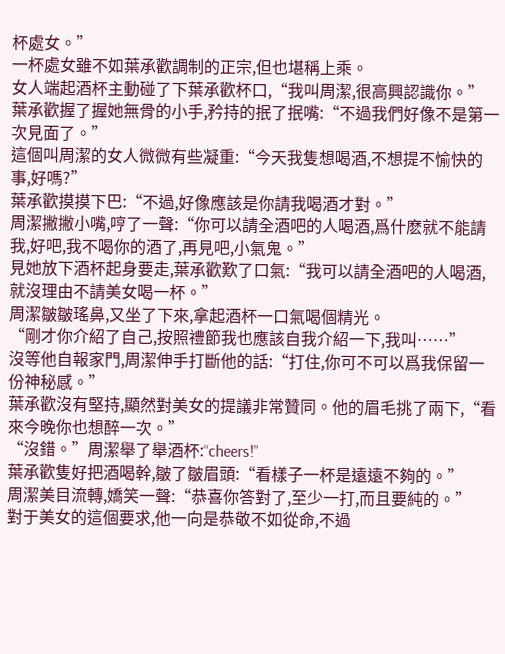杯處女。”
一杯處女雖不如葉承歡調制的正宗,但也堪稱上乘。
女人端起酒杯主動碰了下葉承歡杯口,“我叫周潔,很高興認識你。”
葉承歡握了握她無骨的小手,矜持的抿了抿嘴:“不過我們好像不是第一次見面了。”
這個叫周潔的女人微微有些凝重:“今天我隻想喝酒,不想提不愉快的事,好嗎?”
葉承歡摸摸下巴:“不過,好像應該是你請我喝酒才對。”
周潔撇撇小嘴,哼了一聲:“你可以請全酒吧的人喝酒,爲什麽就不能請我,好吧,我不喝你的酒了,再見吧,小氣鬼。”
見她放下酒杯起身要走,葉承歡歎了口氣:“我可以請全酒吧的人喝酒,就沒理由不請美女喝一杯。”
周潔皺皺瑤鼻,又坐了下來,拿起酒杯一口氣喝個精光。
“剛才你介紹了自己,按照禮節我也應該自我介紹一下,我叫……”
沒等他自報家門,周潔伸手打斷他的話:“打住,你可不可以爲我保留一份神秘感。”
葉承歡沒有堅持,顯然對美女的提議非常贊同。他的眉毛挑了兩下,“看來今晚你也想醉一次。”
“沒錯。”周潔舉了舉酒杯:“cheers!”
葉承歡隻好把酒喝幹,皺了皺眉頭:“看樣子一杯是遠遠不夠的。”
周潔美目流轉,嬌笑一聲:“恭喜你答對了,至少一打,而且要純的。”
對于美女的這個要求,他一向是恭敬不如從命,不過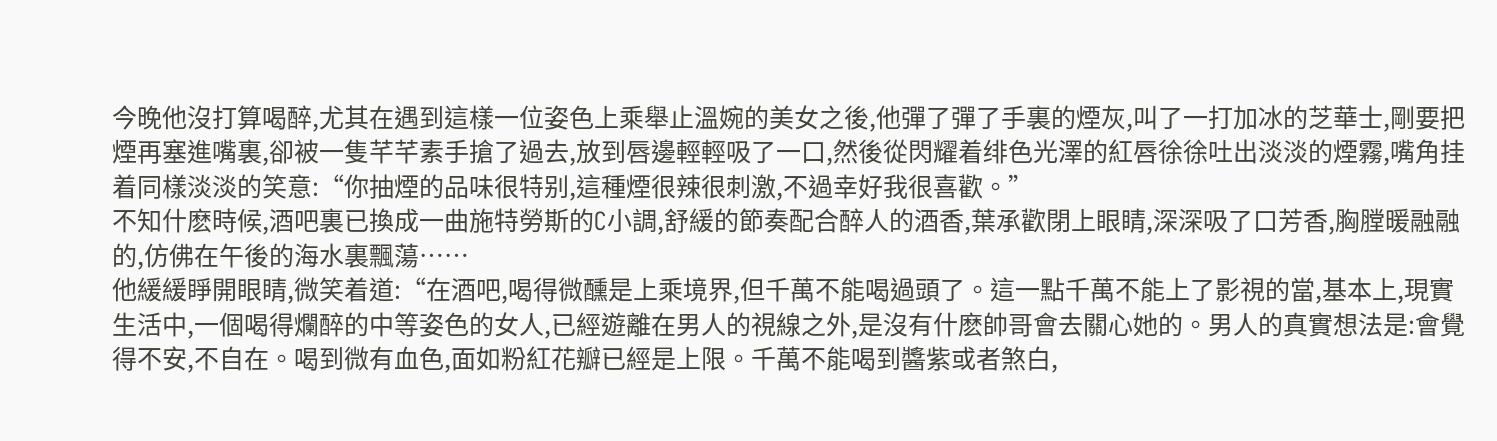今晚他沒打算喝醉,尤其在遇到這樣一位姿色上乘舉止溫婉的美女之後,他彈了彈了手裏的煙灰,叫了一打加冰的芝華士,剛要把煙再塞進嘴裏,卻被一隻芊芊素手搶了過去,放到唇邊輕輕吸了一口,然後從閃耀着绯色光澤的紅唇徐徐吐出淡淡的煙霧,嘴角挂着同樣淡淡的笑意:“你抽煙的品味很特别,這種煙很辣很刺激,不過幸好我很喜歡。”
不知什麽時候,酒吧裏已換成一曲施特勞斯的C小調,舒緩的節奏配合醉人的酒香,葉承歡閉上眼睛,深深吸了口芳香,胸膛暖融融的,仿佛在午後的海水裏飄蕩……
他緩緩睜開眼睛,微笑着道:“在酒吧,喝得微醺是上乘境界,但千萬不能喝過頭了。這一點千萬不能上了影視的當,基本上,現實生活中,一個喝得爛醉的中等姿色的女人,已經遊離在男人的視線之外,是沒有什麽帥哥會去關心她的。男人的真實想法是:會覺得不安,不自在。喝到微有血色,面如粉紅花瓣已經是上限。千萬不能喝到醬紫或者煞白,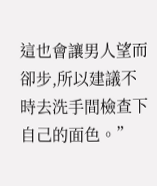這也會讓男人望而卻步,所以建議不時去洗手間檢查下自己的面色。”